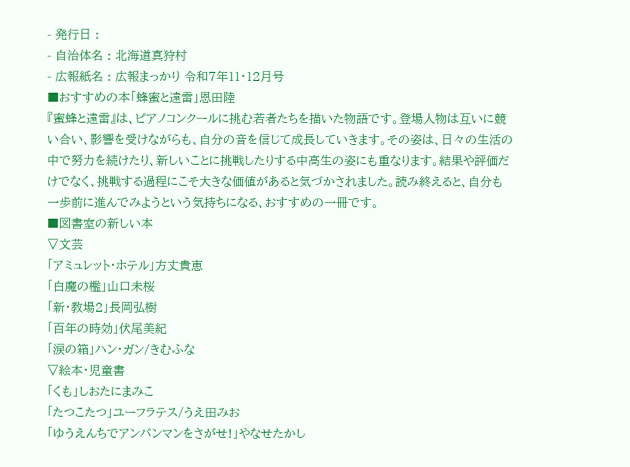- 発行日 :
- 自治体名 : 北海道真狩村
- 広報紙名 : 広報まっかり 令和7年11・12月号
■おすすめの本「蜂蜜と遠雷」恩田陸
『蜜蜂と遠雷』は、ピアノコンクールに挑む若者たちを描いた物語です。登場人物は互いに競い合い、影響を受けながらも、自分の音を信じて成長していきます。その姿は、日々の生活の中で努力を続けたり、新しいことに挑戦したりする中高生の姿にも重なります。結果や評価だけでなく、挑戦する過程にこそ大きな価値があると気づかされました。読み終えると、自分も一歩前に進んでみようという気持ちになる、おすすめの一冊です。
■図書室の新しい本
▽文芸
「アミュレット・ホテル」方丈貴恵
「白魔の檻」山口未桜
「新・教場2」長岡弘樹
「百年の時効」伏尾美紀
「涙の箱」ハン・ガン/きむふな
▽絵本・児童書
「くも」しおたにまみこ
「たつこたつ」ユーフラテス/うえ田みお
「ゆうえんちでアンパンマンをさがせ!」やなせたかし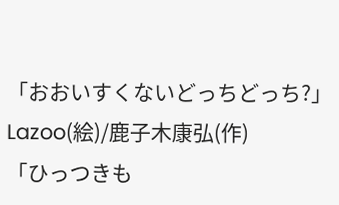「おおいすくないどっちどっち?」Lazoo(絵)/鹿子木康弘(作)
「ひっつきも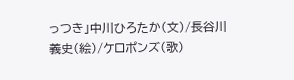っつき」中川ひろたか(文)/長谷川義史(絵)/ケロポンズ(歌)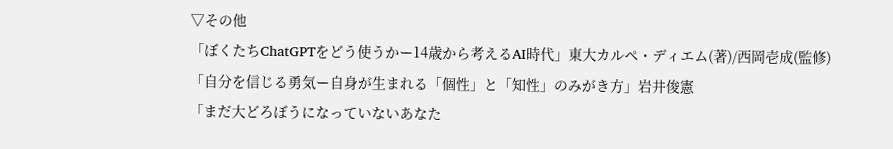▽その他
「ぼくたちChatGPTをどう使うかー14歳から考えるAI時代」東大カルペ・ディエム(著)/西岡壱成(監修)
「自分を信じる勇気ー自身が生まれる「個性」と「知性」のみがき方」岩井俊憲
「まだ大どろぼうになっていないあなた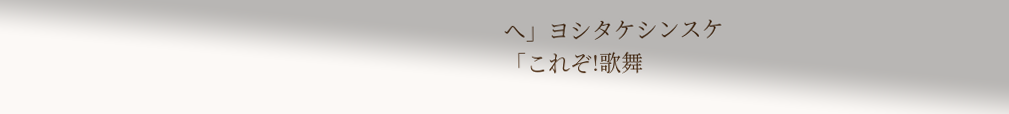へ」ヨシタケシンスケ
「これぞ!歌舞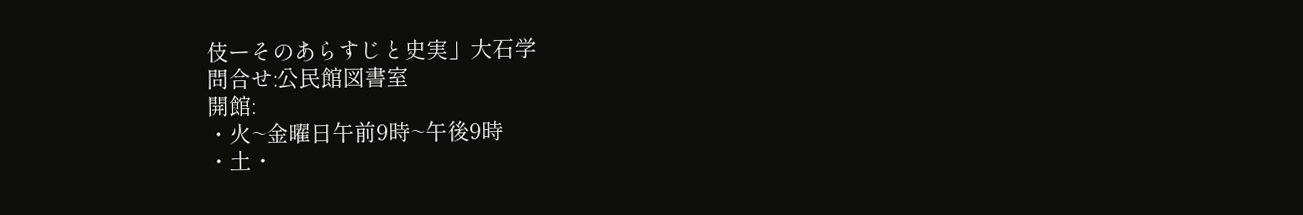伎ーそのあらすじと史実」大石学
問合せ:公民館図書室
開館:
・火~金曜日午前9時~午後9時
・土・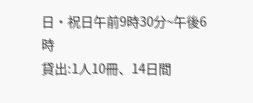日・祝日午前9時30分~午後6時
貸出:1人10冊、14日間